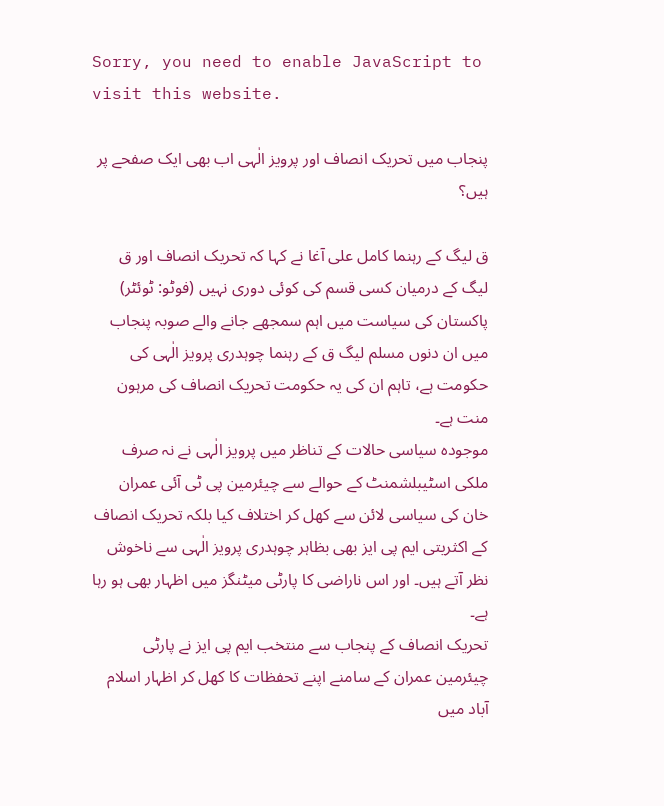Sorry, you need to enable JavaScript to visit this website.

پنجاب میں تحریک انصاف اور پرویز الٰہی اب بھی ایک صفحے پر ہیں؟

ق لیگ کے رہنما کامل علی آغا نے کہا کہ تحریک انصاف اور ق لیگ کے درمیان کسی قسم کی کوئی دوری نہیں (فوٹو: ٹوئٹر)
پاکستان کی سیاست میں اہم سمجھے جانے والے صوبہ پنجاب میں ان دنوں مسلم لیگ ق کے رہنما چوہدری پرویز الٰہی کی حکومت ہے، تاہم ان کی یہ حکومت تحریک انصاف کی مرہون منت ہے۔
موجودہ سیاسی حالات کے تناظر میں پرویز الٰہی نے نہ صرف ملکی اسٹیبلشمنٹ کے حوالے سے چیئرمین پی ٹی آئی عمران خان کی سیاسی لائن سے کھل کر اختلاف کیا بلکہ تحریک انصاف کے اکثریتی ایم پی ایز بھی بظاہر چوہدری پرویز الٰہی سے ناخوش نظر آتے ہیں۔ اور اس ناراضی کا پارٹی میٹنگز میں اظہار بھی ہو رہا ہے۔
تحریک انصاف کے پنجاب سے منتخب ایم پی ایز نے پارٹی چیئرمین عمران کے سامنے اپنے تحفظات کا کھل کر اظہار اسلام آباد میں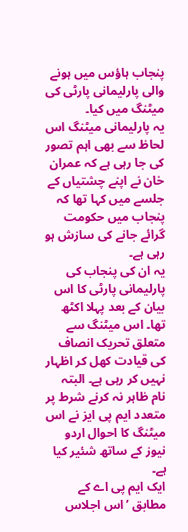پنجاب ہاؤس میں ہونے والی پارلیمانی پارٹی کی میٹنگ میں کیا۔
یہ پارلیمانی میٹنگ اس لحاظ سے بھی اہم تصور کی جا رہی ہے کہ عمران خان نے اپنے چشتیاں کے جلسے میں کہا تھا کہ پنجاب میں حکومت گرائے جانے کی سازش ہو رہی ہے۔
یہ ان کی پنجاب کی پارلیمانی پارٹی کا اس بیان کے بعد پہلا اکٹھ تھا۔ اس میٹنگ سے متعلق تحریک انصاف کی قیادت کھل کر اظہار نہیں کر رہی ہے۔ البتہ نام ظاہر نہ کرنے شرط پر متعدد ایم پی ایز نے اس میٹنگ کا احوال اردو نیوز کے ساتھ شئیر کیا ہے۔
ایک ایم پی اے کے مطابق ’اس اجلاس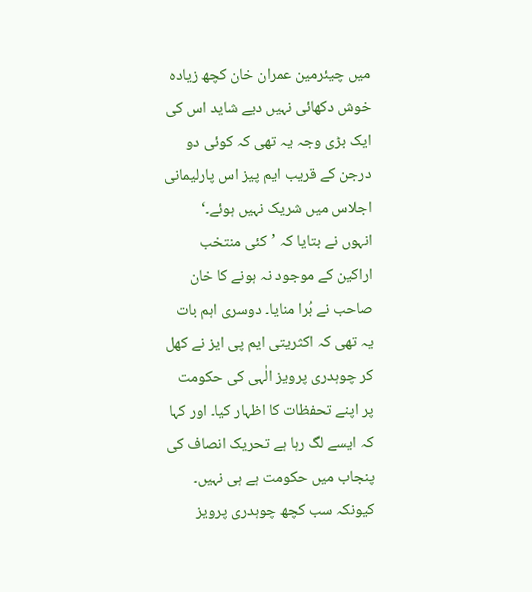میں چیئرمین عمران خان کچھ زیادہ خوش دکھائی نہیں دیے شاید اس کی ایک بڑی وجہ یہ تھی کہ کوئی دو درجن کے قریب ایم پیز اس پارلیمانی اجلاس میں شریک نہیں ہوئے۔‘
انہوں نے بتایا کہ ’کئی منتخب اراکین کے موجود نہ ہونے کا خان صاحب نے بُرا منایا۔ دوسری اہم بات یہ تھی کہ اکثریتی ایم پی ایز نے کھل کر چوہدری پرویز الٰہی کی حکومت پر اپنے تحفظات کا اظہار کیا۔ اور کہا کہ ایسے لگ رہا ہے تحریک انصاف کی پنجاب میں حکومت ہے ہی نہیں۔ کیونکہ سب کچھ چوہدری پرویز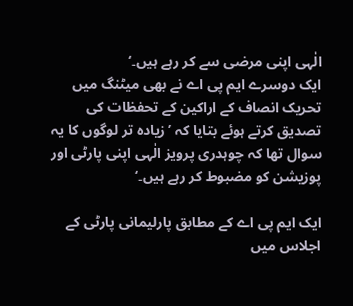الٰہی اپنی مرضی سے کر رہے ہیں۔‘
ایک دوسرے ایم پی اے نے بھی میٹنگ میں تحریک انصاف کے اراکین کے تحفظات کی تصدیق کرتے ہوئے بتایا کہ ’زیادہ تر لوگوں کا یہ سوال تھا کہ چوہدری پرویز الٰہی اپنی پارٹی اور پوزیشن کو مضبوط کر رہے ہیں۔‘

ایک ایم پی اے کے مطابق پارلیمانی پارٹی کے اجلاس میں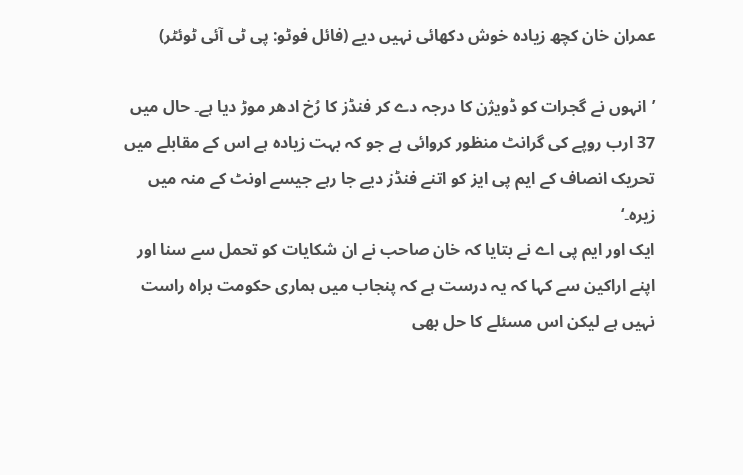عمران خان کچھ زیادہ خوش دکھائی نہیں دیے (فائل فوٹو: پی ٹی آئی ٹوئٹر)

’انہوں نے گجرات کو ڈویژن کا درجہ دے کر فنڈز کا رُخ ادھر موڑ دیا ہے۔ حال میں 37 ارب روپے کی گرانٹ منظور کروائی ہے جو کہ بہت زیادہ ہے اس کے مقابلے میں تحریک انصاف کے ایم پی ایز کو اتنے فنڈز دیے جا رہے جیسے اونٹ کے منہ میں زیرہ۔‘
ایک اور ایم پی اے نے بتایا کہ خان صاحب نے ان شکایات کو تحمل سے سنا اور اپنے اراکین سے کہا کہ یہ درست ہے کہ پنجاب میں ہماری حکومت براہ راست نہیں ہے لیکن اس مسئلے کا حل بھی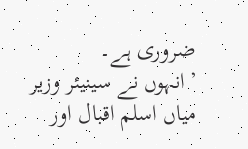ضروری ہے۔
’انہوں نے سینیئر وزیر میاں اسلم اقبال اور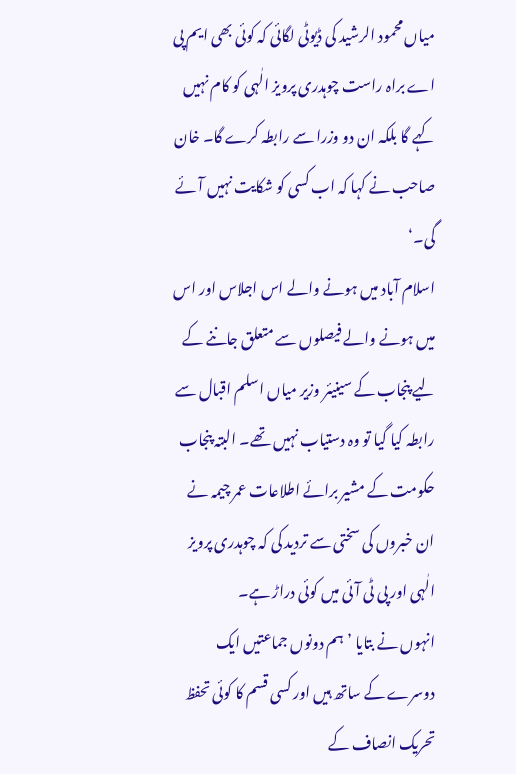میاں محمود الرشید کی ڈیوٹی لگائی کہ کوئی بھی ایم پی اے براہ راست چوہدری پرویز الٰہی کو کام نہیں کہے گا بلکہ ان دو وزرا سے رابطہ کرے گا۔ خان صاحب نے کہا کہ اب کسی کو شکایت نہیں آئے گی۔‘
اسلام آباد میں ہونے والے اس اجلاس اور اس میں ہونے والے فیصلوں سے متعلق جاننے کے لیے پنجاب کے سینیئر وزیر میاں اسلم اقبال سے رابطہ کیا گیا تو وہ دستیاب نہیں تھے۔ البتہ پنجاب حکومت کے مشیر برائے اطلاعات عمر چیمہ نے ان خبروں کی سختی سے تردید کی کہ چوہدری پرویز الٰہی اور پی ٹی آئی میں کوئی دراڑ ہے۔
انہوں نے بتایا ’ہم دونوں جماعتیں ایک دوسرے کے ساتھ ہیں اور کسی قسم کا کوئی تحفظ تحریک انصاف کے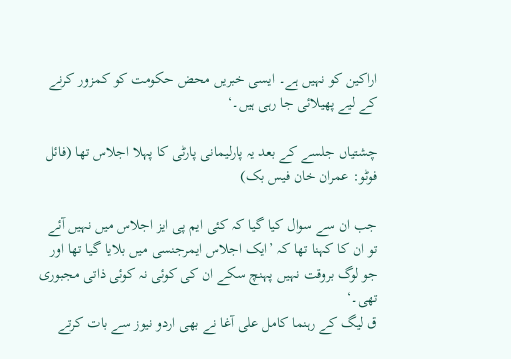اراکین کو نہیں ہے۔ ایسی خبریں محض حکومت کو کمزور کرنے کے لیے پھیلائی جا رہی ہیں۔‘

چشتیاں جلسے کے بعد یہ پارلیمانی پارٹی کا پہلا اجلاس تھا (فائل فوٹو: عمران خان فیس بک)

جب ان سے سوال کیا گیا کہ کئی ایم پی ایز اجلاس میں نہیں آئے تو ان کا کہنا تھا کہ ’ایک اجلاس ایمرجنسی میں بلایا گیا تھا اور جو لوگ بروقت نہیں پہنچ سکے ان کی کوئی نہ کوئی ذاتی مجبوری تھی۔‘
ق لیگ کے رہنما کامل علی آغا نے بھی اردو نیوز سے بات کرتے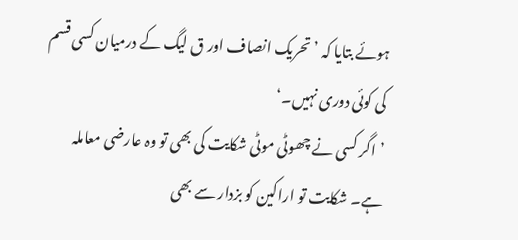ہوئے بتایا کہ ’تحریک انصاف اور ق لیگ کے درمیان کسی قسم کی کوئی دوری نہیں۔‘
’اگر کسی نے چھوٹی موٹی شکایت کی بھی تو وہ عارضی معاملہ ہے۔ شکایت تو اراکین کو بزدار سے بھی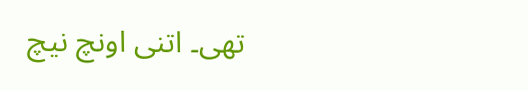تھی۔ اتنی اونچ نیچ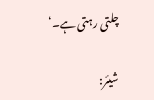چلتی رہتی ہے۔‘

شیئر: